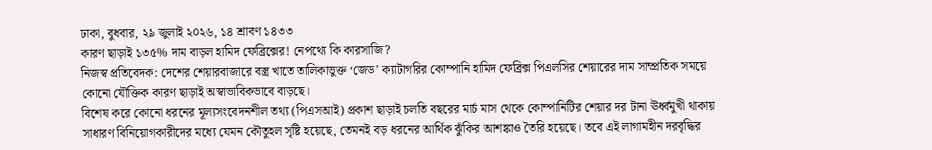ঢাকা, বুধবার, ২৯ জুলাই ২০২৬, ১৪ শ্রাবণ ১৪৩৩
কারণ ছাড়াই ১৩৫% দাম বাড়ল হামিদ ফেব্রিক্সের! নেপথ্যে কি কারসাজি?
নিজস্ব প্রতিবেদক: দেশের শেয়ারবাজারে বস্ত্র খাতে তালিকাভুক্ত ‘জেড’ ক্যাটাগরির কোম্পানি হামিদ ফেব্রিক্স পিএলসির শেয়ারের দাম সাম্প্রতিক সময়ে কোনো যৌক্তিক কারণ ছাড়াই অস্বাভাবিকভাবে বাড়ছে।
বিশেষ করে কোনো ধরনের মূল্যসংবেদনশীল তথ্য (পিএসআই) প্রকাশ ছাড়াই চলতি বছরের মার্চ মাস থেকে কোম্পানিটির শেয়ার দর টানা ঊর্ধ্বমুখী থাকায় সাধারণ বিনিয়োগকারীদের মধ্যে যেমন কৌতুহল সৃষ্টি হয়েছে, তেমনই বড় ধরনের আর্থিক ঝুঁকির আশঙ্কাও তৈরি হয়েছে। তবে এই লাগামহীন দরবৃদ্ধির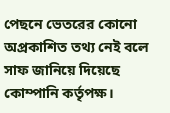পেছনে ভেতরের কোনো অপ্রকাশিত তথ্য নেই বলে সাফ জানিয়ে দিয়েছে কোম্পানি কর্তৃপক্ষ।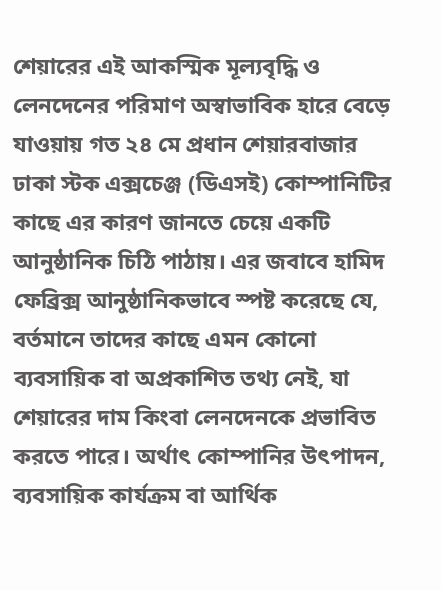শেয়ারের এই আকস্মিক মূল্যবৃদ্ধি ও লেনদেনের পরিমাণ অস্বাভাবিক হারে বেড়ে যাওয়ায় গত ২৪ মে প্রধান শেয়ারবাজার ঢাকা স্টক এক্সচেঞ্জ (ডিএসই) কোম্পানিটির কাছে এর কারণ জানতে চেয়ে একটি আনুষ্ঠানিক চিঠি পাঠায়। এর জবাবে হামিদ ফেব্রিক্স আনুষ্ঠানিকভাবে স্পষ্ট করেছে যে, বর্তমানে তাদের কাছে এমন কোনো ব্যবসায়িক বা অপ্রকাশিত তথ্য নেই, যা শেয়ারের দাম কিংবা লেনদেনকে প্রভাবিত করতে পারে। অর্থাৎ কোম্পানির উৎপাদন, ব্যবসায়িক কার্যক্রম বা আর্থিক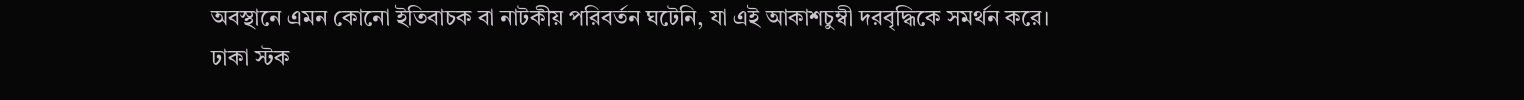অবস্থানে এমন কোনো ইতিবাচক বা নাটকীয় পরিবর্তন ঘটেনি, যা এই আকাশচুম্বী দরবৃদ্ধিকে সমর্থন করে।
ঢাকা স্টক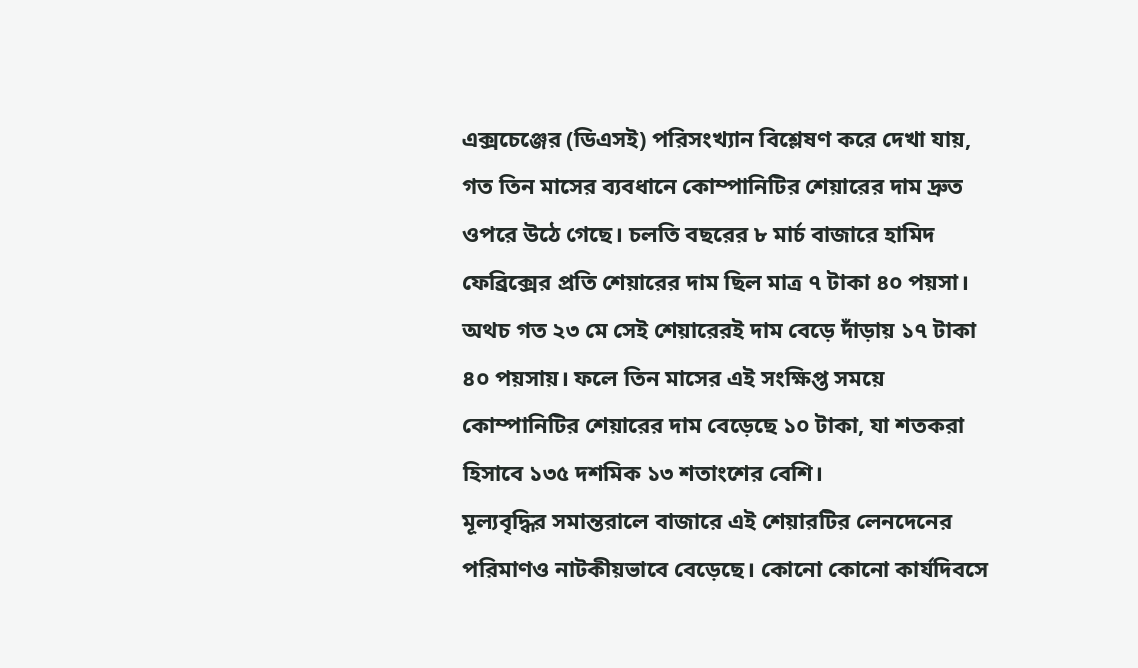এক্সচেঞ্জের (ডিএসই) পরিসংখ্যান বিশ্লেষণ করে দেখা যায়, গত তিন মাসের ব্যবধানে কোম্পানিটির শেয়ারের দাম দ্রুত ওপরে উঠে গেছে। চলতি বছরের ৮ মার্চ বাজারে হামিদ ফেব্রিক্সের প্রতি শেয়ারের দাম ছিল মাত্র ৭ টাকা ৪০ পয়সা। অথচ গত ২৩ মে সেই শেয়ারেরই দাম বেড়ে দাঁড়ায় ১৭ টাকা ৪০ পয়সায়। ফলে তিন মাসের এই সংক্ষিপ্ত সময়ে কোম্পানিটির শেয়ারের দাম বেড়েছে ১০ টাকা, যা শতকরা হিসাবে ১৩৫ দশমিক ১৩ শতাংশের বেশি।
মূল্যবৃদ্ধির সমান্তরালে বাজারে এই শেয়ারটির লেনদেনের পরিমাণও নাটকীয়ভাবে বেড়েছে। কোনো কোনো কার্যদিবসে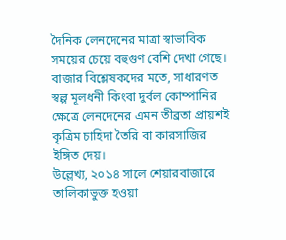দৈনিক লেনদেনের মাত্রা স্বাভাবিক সময়ের চেয়ে বহুগুণ বেশি দেখা গেছে। বাজার বিশ্লেষকদের মতে, সাধারণত স্বল্প মূলধনী কিংবা দুর্বল কোম্পানির ক্ষেত্রে লেনদেনের এমন তীব্রতা প্রায়শই কৃত্রিম চাহিদা তৈরি বা কারসাজির ইঙ্গিত দেয়।
উল্লেখ্য, ২০১৪ সালে শেয়ারবাজারে তালিকাভুক্ত হওয়া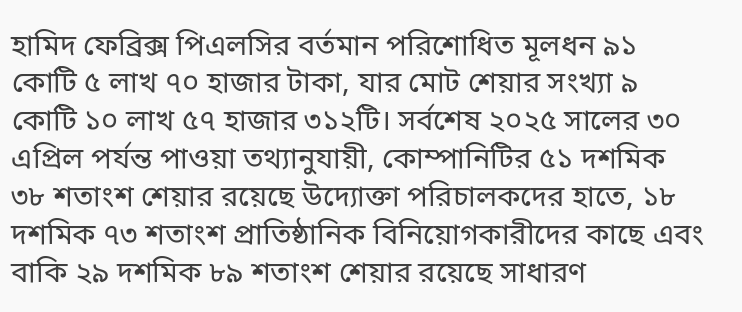হামিদ ফেব্রিক্স পিএলসির বর্তমান পরিশোধিত মূলধন ৯১ কোটি ৫ লাখ ৭০ হাজার টাকা, যার মোট শেয়ার সংখ্যা ৯ কোটি ১০ লাখ ৫৭ হাজার ৩১২টি। সর্বশেষ ২০২৫ সালের ৩০ এপ্রিল পর্যন্ত পাওয়া তথ্যানুযায়ী, কোম্পানিটির ৫১ দশমিক ৩৮ শতাংশ শেয়ার রয়েছে উদ্যোক্তা পরিচালকদের হাতে, ১৮ দশমিক ৭৩ শতাংশ প্রাতিষ্ঠানিক বিনিয়োগকারীদের কাছে এবং বাকি ২৯ দশমিক ৮৯ শতাংশ শেয়ার রয়েছে সাধারণ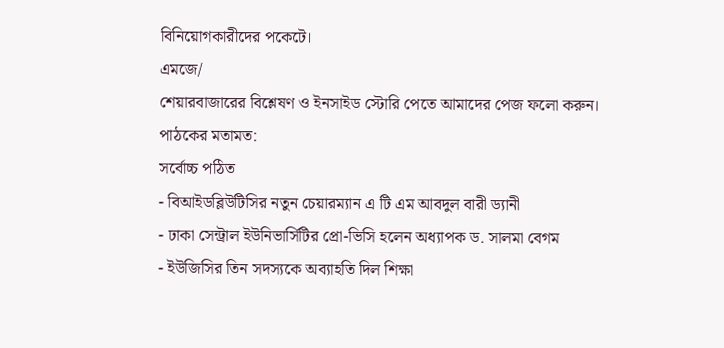বিনিয়োগকারীদের পকেটে।
এমজে/
শেয়ারবাজারের বিশ্লেষণ ও ইনসাইড স্টোরি পেতে আমাদের পেজ ফলো করুন।
পাঠকের মতামত:
সর্বোচ্চ পঠিত
- বিআইডব্লিউটিসির নতুন চেয়ারম্যান এ টি এম আবদুল বারী ড্যানী
- ঢাকা সেন্ট্রাল ইউনিভার্সিটির প্রো-ভিসি হলেন অধ্যাপক ড. সালমা বেগম
- ইউজিসির তিন সদস্যকে অব্যাহতি দিল শিক্ষা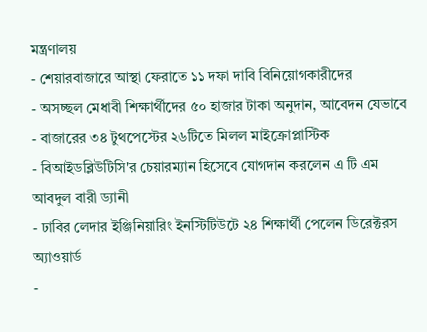মন্ত্রণালয়
- শেয়ারবাজারে আস্থা ফেরাতে ১১ দফা দাবি বিনিয়োগকারীদের
- অসচ্ছল মেধাবী শিক্ষার্থীদের ৫০ হাজার টাকা অনুদান, আবেদন যেভাবে
- বাজারের ৩৪ টুথপেস্টের ২৬টিতে মিলল মাইক্রোপ্লাস্টিক
- বিআইডব্লিউটিসি'র চেয়ারম্যান হিসেবে যোগদান করলেন এ টি এম আবদুল বারী ড্যানী
- ঢাবির লেদার ইঞ্জিনিয়ারিং ইনস্টিটিউটে ২৪ শিক্ষার্থী পেলেন ডিরেক্টরস অ্যাওয়ার্ড
-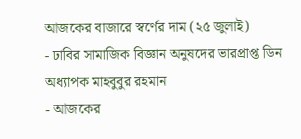আজকের বাজারে স্বর্ণের দাম (২৫ জুলাই)
- ঢাবির সামাজিক বিজ্ঞান অনুষদের ভারপ্রাপ্ত ডিন অধ্যাপক মাহবুবুর রহমান
- আজকের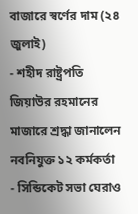বাজারে স্বর্ণের দাম (২৪ জুলাই)
- শহীদ রাষ্ট্রপতি জিয়াউর রহমানের মাজারে শ্রদ্ধা জানালেন নবনিযুক্ত ১২ কর্মকর্তা
- সিন্ডিকেট সভা ঘেরাও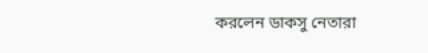করলেন ডাকসু নেতারা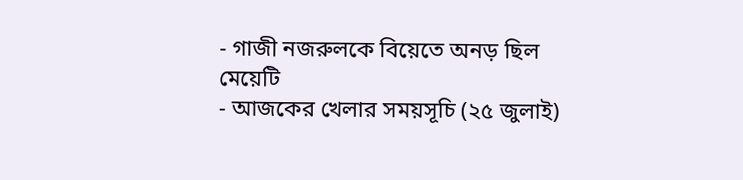- গাজী নজরুলকে বিয়েতে অনড় ছিল মেয়েটি
- আজকের খেলার সময়সূচি (২৫ জুলাই)